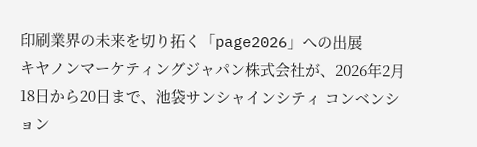印刷業界の未来を切り拓く「page2026」への出展
キヤノンマーケティングジャパン株式会社が、2026年2月18日から20日まで、池袋サンシャインシティ コンベンション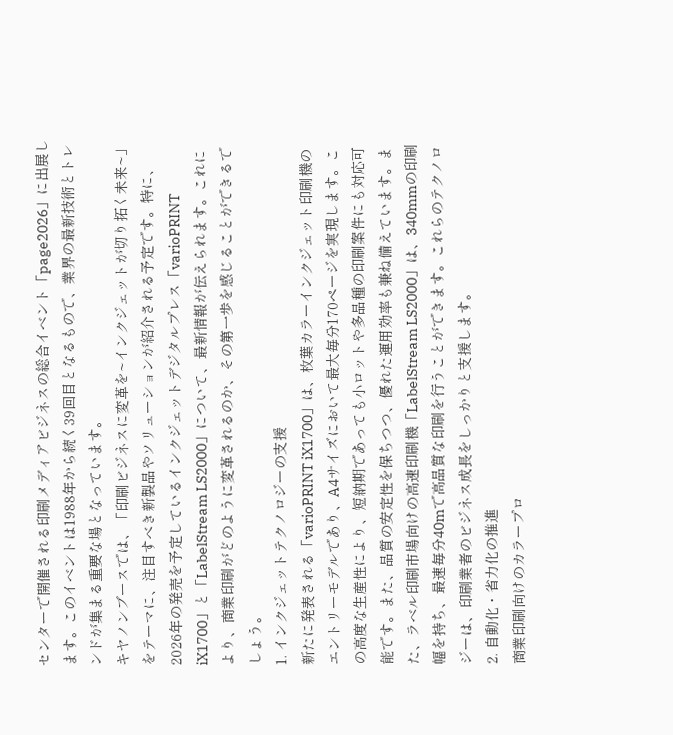センターで開催される印刷メディアビジネスの総合イベント「page2026」に出展します。このイベントは1988年から続く39回目となるもので、業界の最新技術とトレンドが集まる重要な場となっています。
キヤノンブースでは、「印刷ビジネスに変革を~インクジェットが切り拓く未来~」をテーマに、注目すべき新製品やソリューションが紹介される予定です。特に、2026年の発売を予定しているインクジェットデジタルプレス「varioPRINT iX1700」と「LabelStream LS2000」について、最新情報が伝えられます。これにより、商業印刷がどのように変革されるのか、その第一歩を感じることができるでしょう。
1. インクジェットテクノロジーの支援
新たに発表される「varioPRINT iX1700」は、枚葉カラーインクジェット印刷機のエントリーモデルであり、A4サイズにおいて最大毎分170ページを実現します。この高度な生産性により、短納期であっても小ロットや多品種の印刷案件にも対応可能です。また、品質の安定性を保ちつつ、優れた運用効率も兼ね備えています。また、ラベル印刷市場向けの高速印刷機「LabelStream LS2000」は、340mmの印刷幅を持ち、最速毎分40mで高品質な印刷を行うことができます。これらのテクノロジーは、印刷業者のビジネス成長をしっかりと支援します。
2. 自動化・省力化の推進
商業印刷向けのカラープロ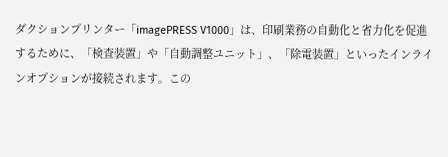ダクションプリンター「imagePRESS V1000」は、印刷業務の自動化と省力化を促進するために、「検査装置」や「自動調整ユニット」、「除電装置」といったインラインオプションが接続されます。この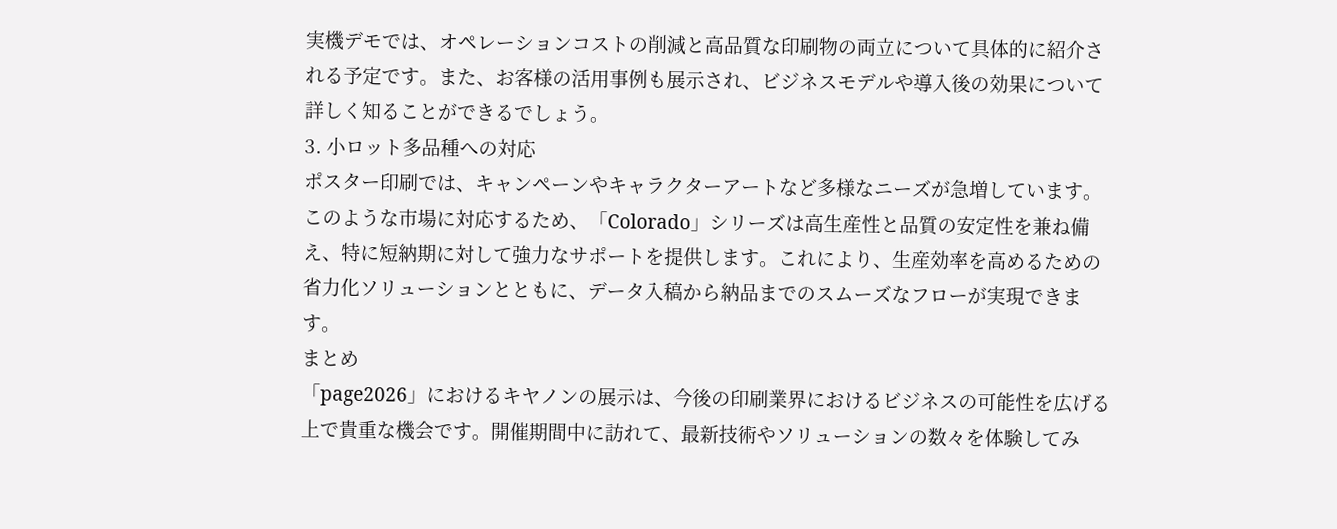実機デモでは、オペレーションコストの削減と高品質な印刷物の両立について具体的に紹介される予定です。また、お客様の活用事例も展示され、ビジネスモデルや導入後の効果について詳しく知ることができるでしょう。
3. 小ロット多品種への対応
ポスター印刷では、キャンペーンやキャラクターアートなど多様なニーズが急増しています。このような市場に対応するため、「Colorado」シリーズは高生産性と品質の安定性を兼ね備え、特に短納期に対して強力なサポートを提供します。これにより、生産効率を高めるための省力化ソリューションとともに、データ入稿から納品までのスムーズなフローが実現できます。
まとめ
「page2026」におけるキヤノンの展示は、今後の印刷業界におけるビジネスの可能性を広げる上で貴重な機会です。開催期間中に訪れて、最新技術やソリューションの数々を体験してみ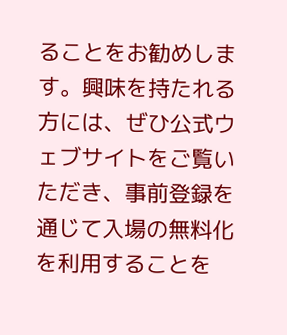ることをお勧めします。興味を持たれる方には、ぜひ公式ウェブサイトをご覧いただき、事前登録を通じて入場の無料化を利用することを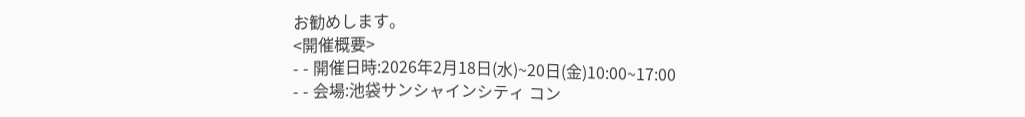お勧めします。
<開催概要>
- - 開催日時:2026年2月18日(水)~20日(金)10:00~17:00
- - 会場:池袋サンシャインシティ コン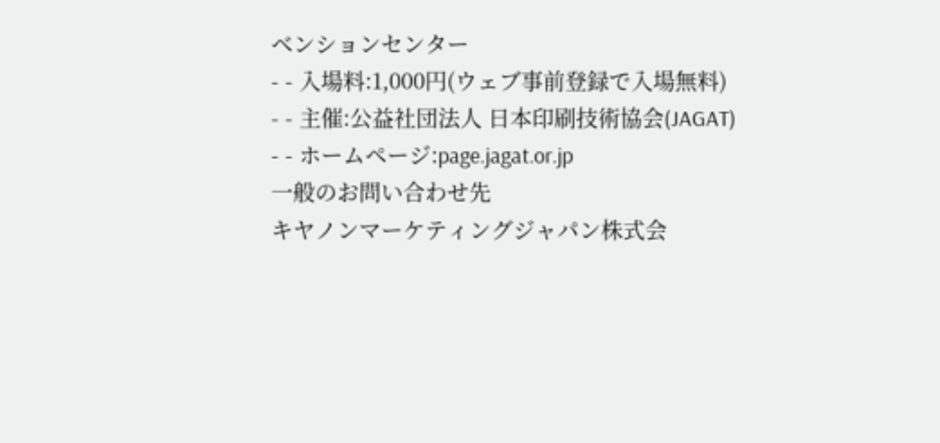ベンションセンター
- - 入場料:1,000円(ウェブ事前登録で入場無料)
- - 主催:公益社団法人 日本印刷技術協会(JAGAT)
- - ホームページ:page.jagat.or.jp
一般のお問い合わせ先
キヤノンマーケティングジャパン株式会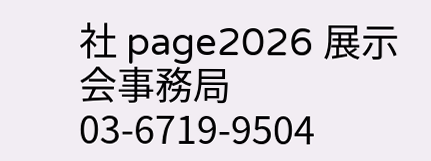社 page2026 展示会事務局 03-6719-9504